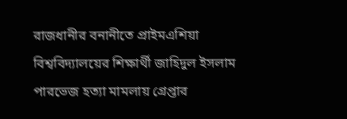রাজধানীর বনানীতে প্রাইমএশিয়া বিশ্ববিদ্যালয়ের শিক্ষার্থী জাহিদুল ইসলাম পারভেজ হত্যা মামলায় গ্রেপ্তার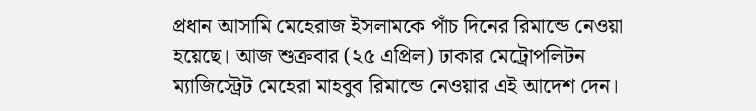প্রধান আসামি মেহেরাজ ইসলামকে পাঁচ দিনের রিমান্ডে নেওয়া হয়েছে। আজ শুক্রবার (২৫ এপ্রিল) ঢাকার মেট্রোপলিটন ম্যাজিস্ট্রেট মেহেরা মাহবুব রিমান্ডে নেওয়ার এই আদেশ দেন।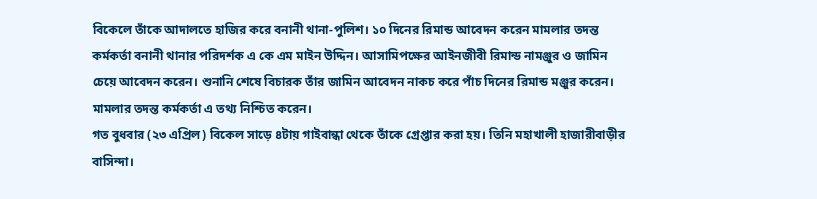বিকেলে তাঁকে আদালতে হাজির করে বনানী থানা-পুলিশ। ১০ দিনের রিমান্ড আবেদন করেন মামলার তদন্ত কর্মকর্তা বনানী থানার পরিদর্শক এ কে এম মাইন উদ্দিন। আসামিপক্ষের আইনজীবী রিমান্ড নামঞ্জুর ও জামিন চেয়ে আবেদন করেন। শুনানি শেষে বিচারক তাঁর জামিন আবেদন নাকচ করে পাঁচ দিনের রিমান্ড মঞ্জুর করেন। মামলার তদন্ত কর্মকর্তা এ তথ্য নিশ্চিত করেন।
গত বুধবার (২৩ এপ্রিল) বিকেল সাড়ে ৪টায় গাইবান্ধা থেকে তাঁকে গ্রেপ্তার করা হয়। তিনি মহাখালী হাজারীবাড়ীর বাসিন্দা।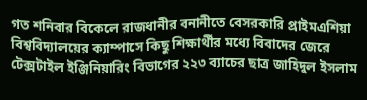গত শনিবার বিকেলে রাজধানীর বনানীতে বেসরকারি প্রাইমএশিয়া বিশ্ববিদ্যালয়ের ক্যাম্পাসে কিছু শিক্ষার্থীর মধ্যে বিবাদের জেরে টেক্সটাইল ইঞ্জিনিয়ারিং বিভাগের ২২৩ ব্যাচের ছাত্র জাহিদুল ইসলাম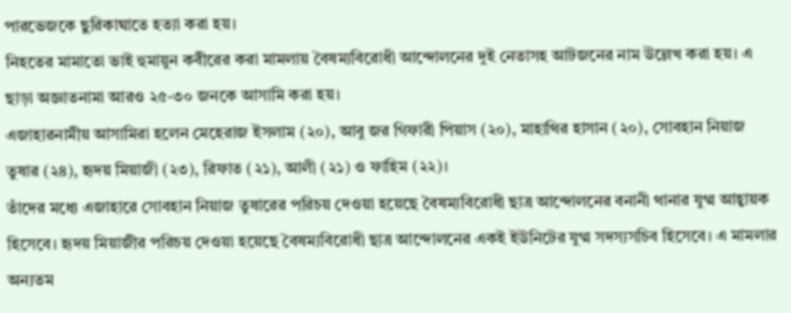পারভেজকে ছুরিকাঘাতে হত্যা করা হয়।
নিহতের মামাতো ভাই হুমায়ুন কবীরের করা মামলায় বৈষম্যবিরোধী আন্দোলনের দুই নেতাসহ আটজনের নাম উল্লেখ করা হয়। এ ছাড়া অজ্ঞাতনামা আরও ২৫-৩০ জনকে আসামি করা হয়।
এজাহারনামীয় আসামিরা হলেন মেহেরাজ ইসলাম (২০), আবু জর গিফারী পিয়াস (২০), মাহাথির হাসান (২০), সোবহান নিয়াজ তুষার (২৪), হৃদয় মিয়াজী (২৩), রিফাত (২১), আলী (২১) ও ফাহিম (২২)।
তাঁদের মধ্যে এজাহারে সোবহান নিয়াজ তুষারের পরিচয় দেওয়া হয়েছে বৈষম্যবিরোধী ছাত্র আন্দোলনের বনানী থানার যুগ্ম আহ্বায়ক হিসেবে। হৃদয় মিয়াজীর পরিচয় দেওয়া হয়েছে বৈষম্যবিরোধী ছাত্র আন্দোলনের একই ইউনিটের যুগ্ম সদস্যসচিব হিসেবে। এ মামলার অন্যতম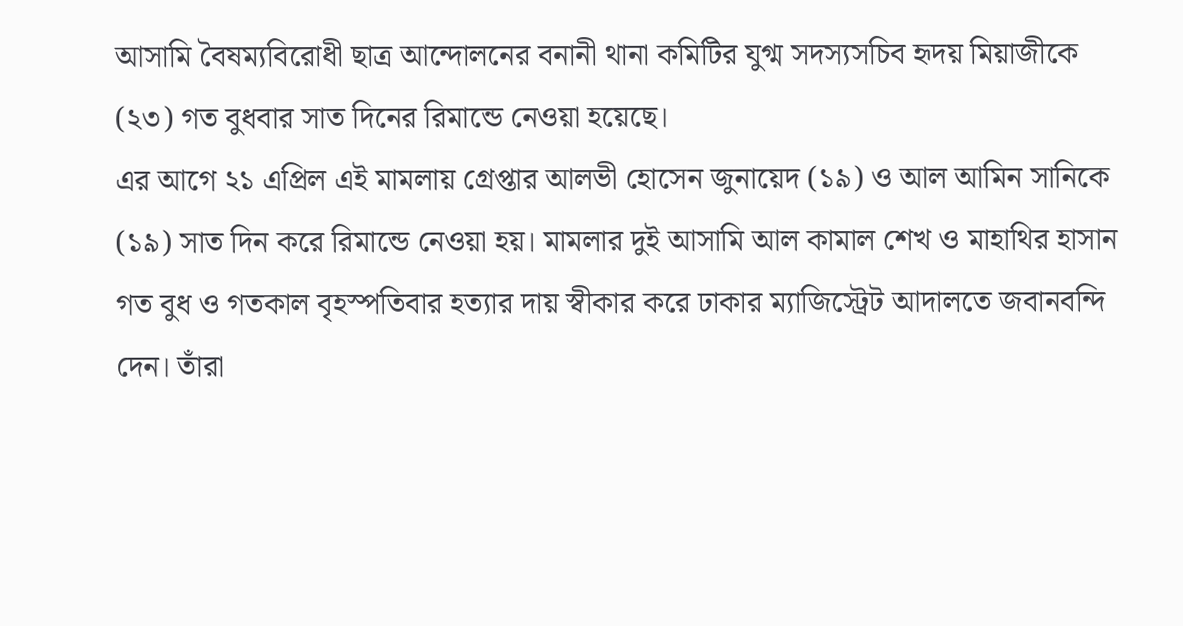আসামি বৈষম্যবিরোধী ছাত্র আন্দোলনের বনানী থানা কমিটির যুগ্ম সদস্যসচিব হৃদয় মিয়াজীকে (২৩) গত বুধবার সাত দিনের রিমান্ডে নেওয়া হয়েছে।
এর আগে ২১ এপ্রিল এই মামলায় গ্রেপ্তার আলভী হোসেন জুনায়েদ (১৯) ও আল আমিন সানিকে (১৯) সাত দিন করে রিমান্ডে নেওয়া হয়। মামলার দুই আসামি আল কামাল শেখ ও মাহাথির হাসান গত বুধ ও গতকাল বৃহস্পতিবার হত্যার দায় স্বীকার করে ঢাকার ম্যাজিস্ট্রেট আদালতে জবানবন্দি দেন। তাঁরা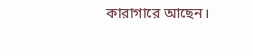কারাগারে আছেন।